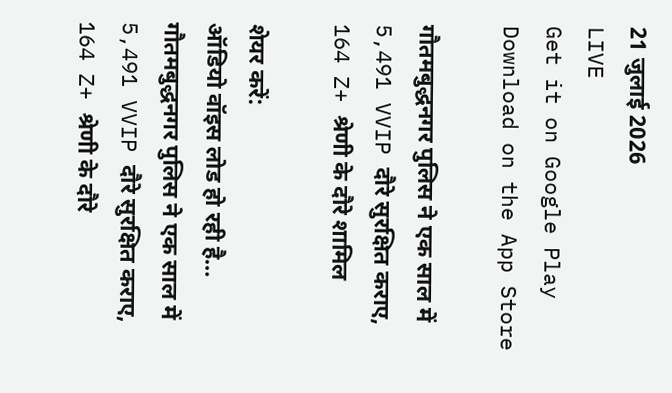21 जुलाई 2026
LIVE
Get it on Google Play Download on the App Store

गौतमबुद्धनगर पुलिस ने एक साल में 5,491 VVIP दौरे सुरक्षित कराए, 164 Z+ श्रेणी के दौरे शामिल

शेयर करें:
ऑडियो वॉइस लोड हो रही है…
गौतमबुद्धनगर पुलिस ने एक साल में 5,491 VVIP दौरे सुरक्षित कराए, 164 Z+ श्रेणी के दौरे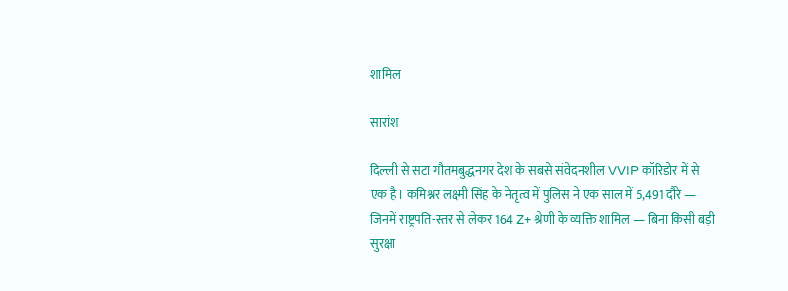शामिल

सारांश

दिल्ली से सटा गौतमबुद्धनगर देश के सबसे संवेदनशील VVIP कॉरिडोर में से एक है। कमिश्नर लक्ष्मी सिंह के नेतृत्व में पुलिस ने एक साल में 5,491 दौरे — जिनमें राष्ट्रपति-स्तर से लेकर 164 Z+ श्रेणी के व्यक्ति शामिल — बिना किसी बड़ी सुरक्षा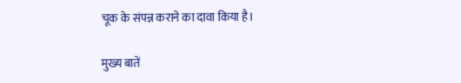चूक के संपन्न कराने का दावा किया है।

मुख्य बातें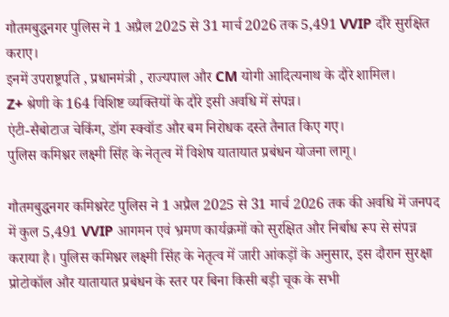गौतमबुद्धनगर पुलिस ने 1 अप्रैल 2025 से 31 मार्च 2026 तक 5,491 VVIP दौरे सुरक्षित कराए।
इनमें उपराष्ट्रपति , प्रधानमंत्री , राज्यपाल और CM योगी आदित्यनाथ के दौरे शामिल।
Z+ श्रेणी के 164 विशिष्ट व्यक्तियों के दौरे इसी अवधि में संपन्न।
एंटी-सैबोटाज चेकिंग, डॉग स्क्वॉड और बम निरोधक दस्ते तैनात किए गए।
पुलिस कमिश्नर लक्ष्मी सिंह के नेतृत्व में विशेष यातायात प्रबंधन योजना लागू।

गौतमबुद्धनगर कमिश्नरेट पुलिस ने 1 अप्रैल 2025 से 31 मार्च 2026 तक की अवधि में जनपद में कुल 5,491 VVIP आगमन एवं भ्रमण कार्यक्रमों को सुरक्षित और निर्बाध रूप से संपन्न कराया है। पुलिस कमिश्नर लक्ष्मी सिंह के नेतृत्व में जारी आंकड़ों के अनुसार, इस दौरान सुरक्षा प्रोटोकॉल और यातायात प्रबंधन के स्तर पर बिना किसी बड़ी चूक के सभी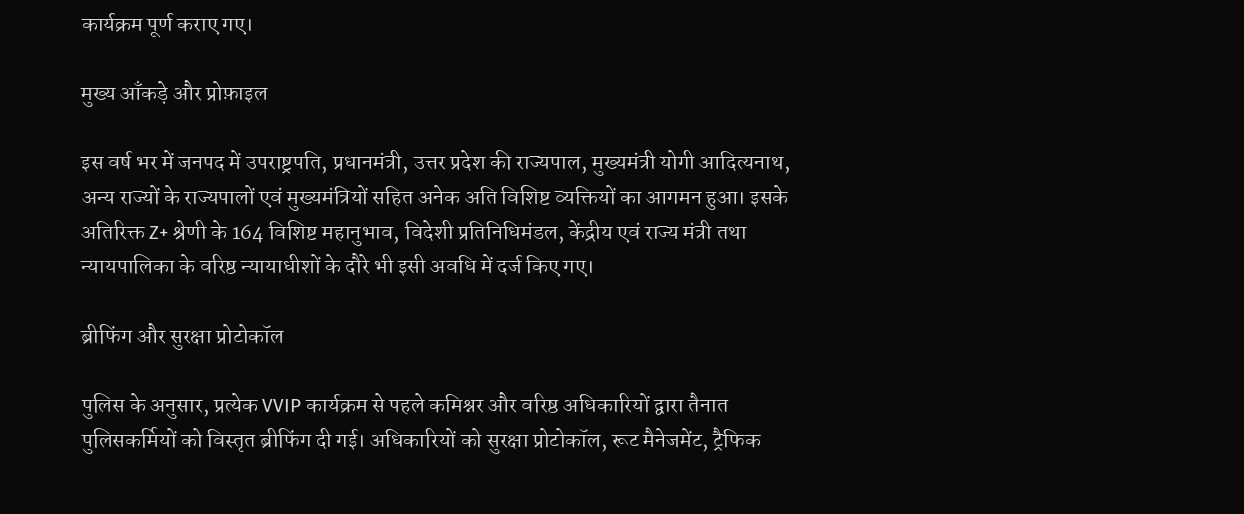कार्यक्रम पूर्ण कराए गए।

मुख्य आँकड़े और प्रोफ़ाइल

इस वर्ष भर में जनपद में उपराष्ट्रपति, प्रधानमंत्री, उत्तर प्रदेश की राज्यपाल, मुख्यमंत्री योगी आदित्यनाथ, अन्य राज्यों के राज्यपालों एवं मुख्यमंत्रियों सहित अनेक अति विशिष्ट व्यक्तियों का आगमन हुआ। इसके अतिरिक्त Z+ श्रेणी के 164 विशिष्ट महानुभाव, विदेशी प्रतिनिधिमंडल, केंद्रीय एवं राज्य मंत्री तथा न्यायपालिका के वरिष्ठ न्यायाधीशों के दौरे भी इसी अवधि में दर्ज किए गए।

ब्रीफिंग और सुरक्षा प्रोटोकॉल

पुलिस के अनुसार, प्रत्येक VVIP कार्यक्रम से पहले कमिश्नर और वरिष्ठ अधिकारियों द्वारा तैनात पुलिसकर्मियों को विस्तृत ब्रीफिंग दी गई। अधिकारियों को सुरक्षा प्रोटोकॉल, रूट मैनेजमेंट, ट्रैफिक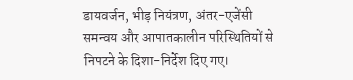डायवर्जन, भीड़ नियंत्रण, अंतर-एजेंसी समन्वय और आपातकालीन परिस्थितियों से निपटने के दिशा-निर्देश दिए गए।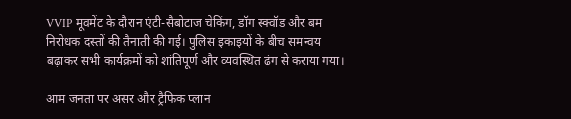VVIP मूवमेंट के दौरान एंटी-सैबोटाज चेकिंग, डॉग स्क्वॉड और बम निरोधक दस्तों की तैनाती की गई। पुलिस इकाइयों के बीच समन्वय बढ़ाकर सभी कार्यक्रमों को शांतिपूर्ण और व्यवस्थित ढंग से कराया गया।

आम जनता पर असर और ट्रैफिक प्लान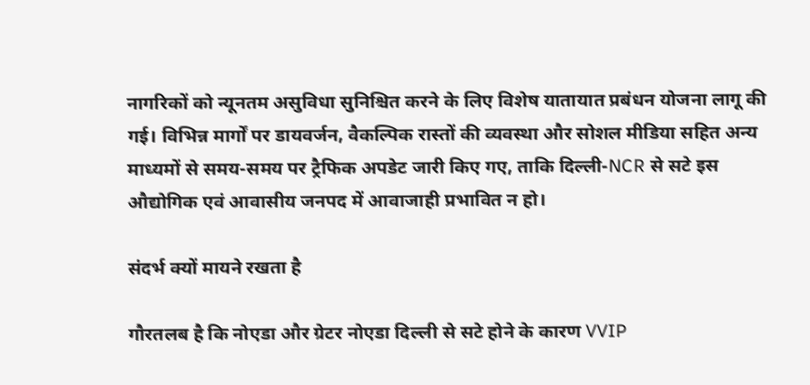नागरिकों को न्यूनतम असुविधा सुनिश्चित करने के लिए विशेष यातायात प्रबंधन योजना लागू की गई। विभिन्न मार्गों पर डायवर्जन, वैकल्पिक रास्तों की व्यवस्था और सोशल मीडिया सहित अन्य माध्यमों से समय-समय पर ट्रैफिक अपडेट जारी किए गए, ताकि दिल्ली-NCR से सटे इस औद्योगिक एवं आवासीय जनपद में आवाजाही प्रभावित न हो।

संदर्भ क्यों मायने रखता है

गौरतलब है कि नोएडा और ग्रेटर नोएडा दिल्ली से सटे होने के कारण VVIP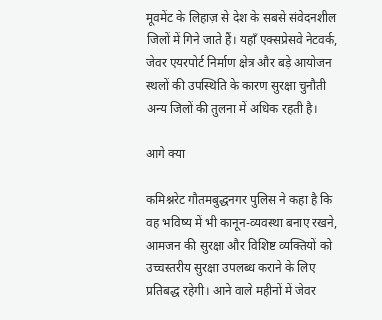मूवमेंट के लिहाज़ से देश के सबसे संवेदनशील जिलों में गिने जाते हैं। यहाँ एक्सप्रेसवे नेटवर्क, जेवर एयरपोर्ट निर्माण क्षेत्र और बड़े आयोजन स्थलों की उपस्थिति के कारण सुरक्षा चुनौती अन्य जिलों की तुलना में अधिक रहती है।

आगे क्या

कमिश्नरेट गौतमबुद्धनगर पुलिस ने कहा है कि वह भविष्य में भी कानून-व्यवस्था बनाए रखने, आमजन की सुरक्षा और विशिष्ट व्यक्तियों को उच्चस्तरीय सुरक्षा उपलब्ध कराने के लिए प्रतिबद्ध रहेगी। आने वाले महीनों में जेवर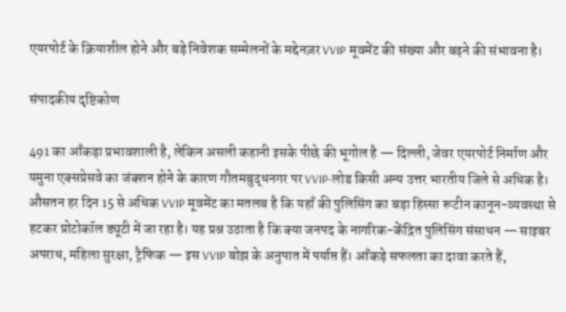एयरपोर्ट के क्रियाशील होने और बड़े निवेशक सम्मेलनों के मद्देनज़र VVIP मूवमेंट की संख्या और बढ़ने की संभावना है।

संपादकीय दृष्टिकोण

491 का आँकड़ा प्रभावशाली है, लेकिन असली कहानी इसके पीछे की भूगोल है — दिल्ली, जेवर एयरपोर्ट निर्माण और यमुना एक्सप्रेसवे का जंक्शन होने के कारण गौतमबुद्धनगर पर VVIP-लोड किसी अन्य उत्तर भारतीय जिले से अधिक है। औसतन हर दिन 15 से अधिक VVIP मूवमेंट का मतलब है कि यहाँ की पुलिसिंग का बड़ा हिस्सा रूटीन कानून-व्यवस्था से हटकर प्रोटोकॉल ड्यूटी में जा रहा है। यह प्रश्न उठाता है कि क्या जनपद के नागरिक-केंद्रित पुलिसिंग संसाधन — साइबर अपराध, महिला सुरक्षा, ट्रैफिक — इस VVIP बोझ के अनुपात में पर्याप्त हैं। आँकड़े सफलता का दावा करते हैं,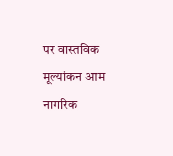पर वास्तविक मूल्यांकन आम नागरिक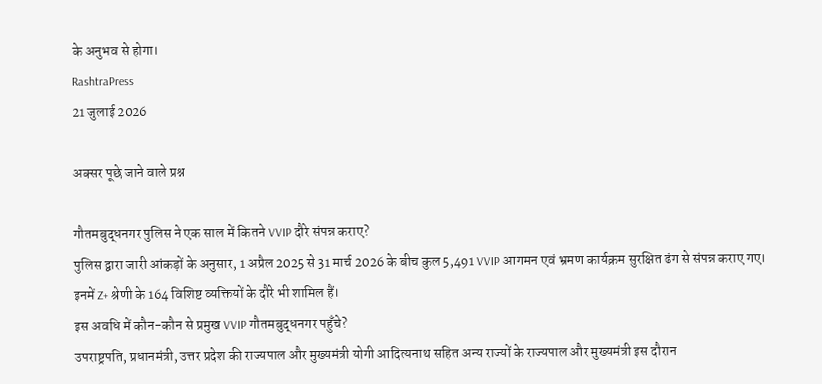के अनुभव से होगा।
RashtraPress
21 जुलाई 2026

अक्सर पूछे जाने वाले प्रश्न

गौतमबुद्धनगर पुलिस ने एक साल में कितने VVIP दौरे संपन्न कराए?
पुलिस द्वारा जारी आंकड़ों के अनुसार, 1 अप्रैल 2025 से 31 मार्च 2026 के बीच कुल 5,491 VVIP आगमन एवं भ्रमण कार्यक्रम सुरक्षित ढंग से संपन्न कराए गए। इनमें Z+ श्रेणी के 164 विशिष्ट व्यक्तियों के दौरे भी शामिल हैं।
इस अवधि में कौन-कौन से प्रमुख VVIP गौतमबुद्धनगर पहुँचे?
उपराष्ट्रपति, प्रधानमंत्री, उत्तर प्रदेश की राज्यपाल और मुख्यमंत्री योगी आदित्यनाथ सहित अन्य राज्यों के राज्यपाल और मुख्यमंत्री इस दौरान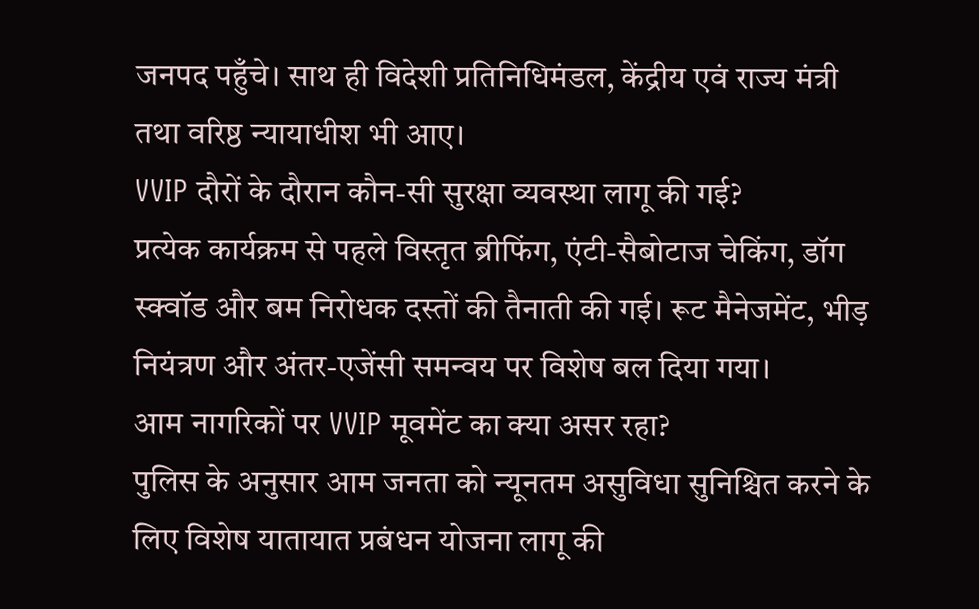जनपद पहुँचे। साथ ही विदेशी प्रतिनिधिमंडल, केंद्रीय एवं राज्य मंत्री तथा वरिष्ठ न्यायाधीश भी आए।
VVIP दौरों के दौरान कौन-सी सुरक्षा व्यवस्था लागू की गई?
प्रत्येक कार्यक्रम से पहले विस्तृत ब्रीफिंग, एंटी-सैबोटाज चेकिंग, डॉग स्क्वॉड और बम निरोधक दस्तों की तैनाती की गई। रूट मैनेजमेंट, भीड़ नियंत्रण और अंतर-एजेंसी समन्वय पर विशेष बल दिया गया।
आम नागरिकों पर VVIP मूवमेंट का क्या असर रहा?
पुलिस के अनुसार आम जनता को न्यूनतम असुविधा सुनिश्चित करने के लिए विशेष यातायात प्रबंधन योजना लागू की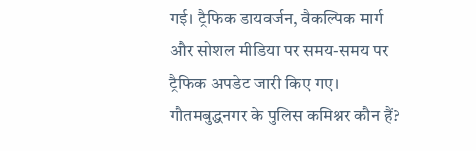गई। ट्रैफिक डायवर्जन, वैकल्पिक मार्ग और सोशल मीडिया पर समय-समय पर ट्रैफिक अपडेट जारी किए गए।
गौतमबुद्धनगर के पुलिस कमिश्नर कौन हैं?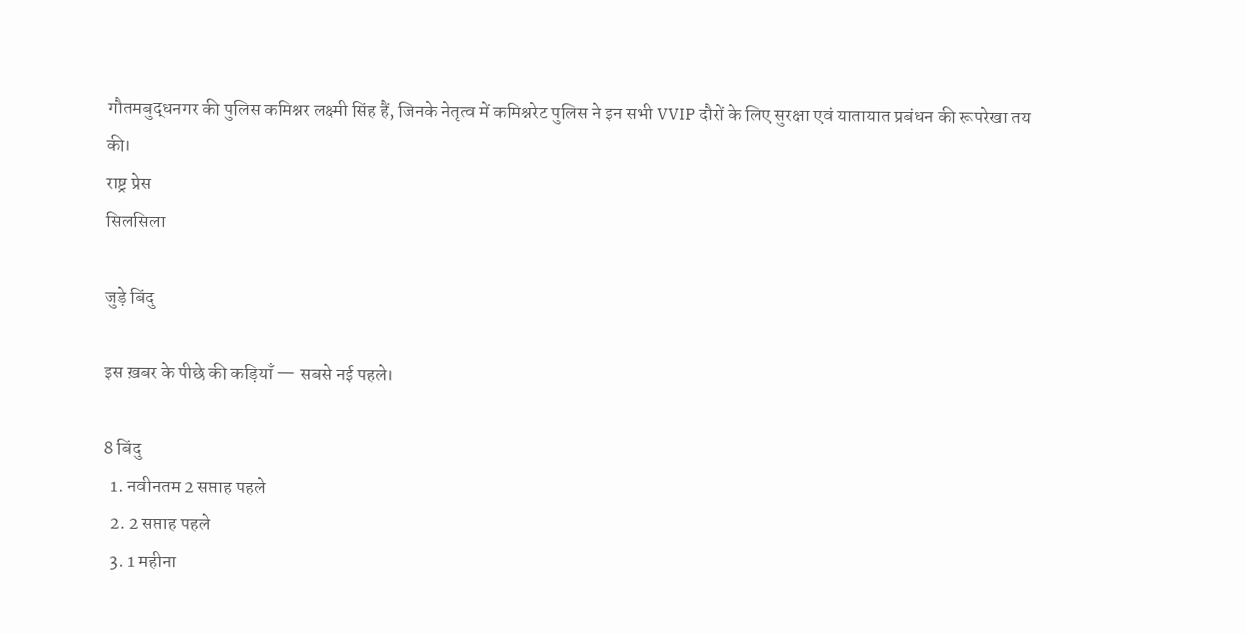गौतमबुद्धनगर की पुलिस कमिश्नर लक्ष्मी सिंह हैं, जिनके नेतृत्व में कमिश्नरेट पुलिस ने इन सभी VVIP दौरों के लिए सुरक्षा एवं यातायात प्रबंधन की रूपरेखा तय की।
राष्ट्र प्रेस
सिलसिला

जुड़े बिंदु

इस ख़बर के पीछे की कड़ियाँ — सबसे नई पहले।

8 बिंदु
  1. नवीनतम 2 सप्ताह पहले
  2. 2 सप्ताह पहले
  3. 1 महीना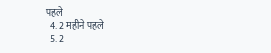पहले
  4. 2 महीने पहले
  5. 2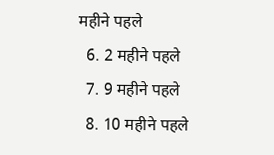महीने पहले
  6. 2 महीने पहले
  7. 9 महीने पहले
  8. 10 महीने पहले